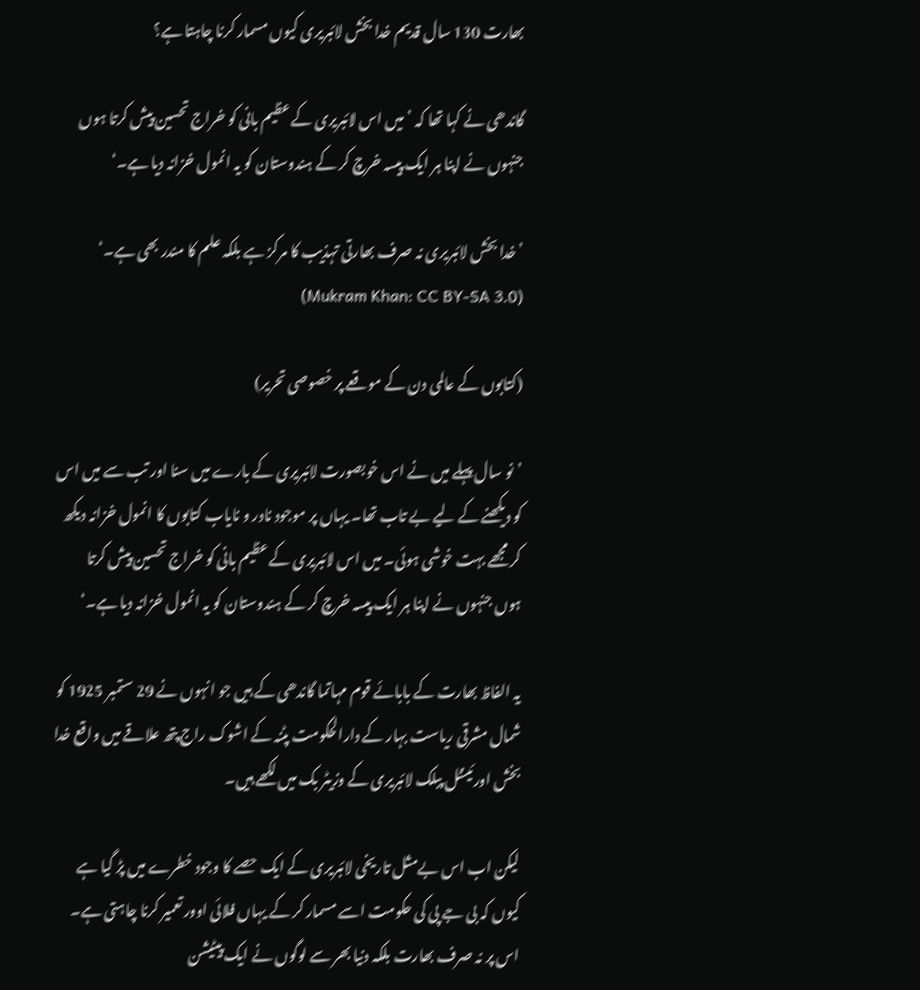بھارت 130 سال قدیم خدا بخش لائبریری کیوں مسمار کرنا چاہتا ہے؟

گاندھی نے کہا تھا کہ ’میں اس لائبریری کے عظیم بانی کو خراج تحسین پیش کرتا ہوں جنہوں نے اپنا ہر ایک پیسہ خرچ کر کے ہندوستان کو یہ انمول خزانہ دیا ہے۔‘

’خدا بخش لائبریری نہ صرف بھارتی تہذیب کا مرکز ہے بلکہ علم کا مندر بھی ہے۔‘ (Mukram Khan: CC BY-SA 3.0)

(کتابوں کے عالمی دن کے موقعے پر خصوصی تحریر)

’نو سال پہلے میں نے اس خوبصورت لائبریری کے بارے میں سنا اور تب سے میں اس کو دیکھنے کے لیے بے تاب تھا۔ یہاں پر موجود نادر و نایاب کتابوں کا انمول خزانہ دیکھ کر مجھے بہت خوشی ہوئی۔ میں اس لائبریری کے عظیم بانی کو خراج تحسین پیش کرتا ہوں جنہوں نے اپنا ہر ایک پیسہ خرچ کر کے ہندوستان کو یہ انمول خزانہ دیا ہے۔‘

یہ الفاظ بھارت کے بابائے قوم مہاتما گاندھی کے ہیں جو انہوں نے 29 ستمبر 1925 کو شمال مشرقی ریاست بہار کے دارالحکومت پٹنہ کے اشوک راج پتھ علاقے میں واقع خدا بخش اورئینٹل پبلک لائبریری کے وزیٹر بک میں لکھے ہیں۔

لیکن اب اس بےمثل تاریخی لائبریری کے ایک حصے کا وجود خطرے میں پڑ گیا ہے کیوں کہ بی جے پی کی حکومت اسے مسمار کر کے یہاں فلائی اوور تعمیر کرنا چاہتی ہے۔ اس پر نہ صرف بھارت بلکہ دنیا بھر سے لوگوں نے ایک پیٹیشن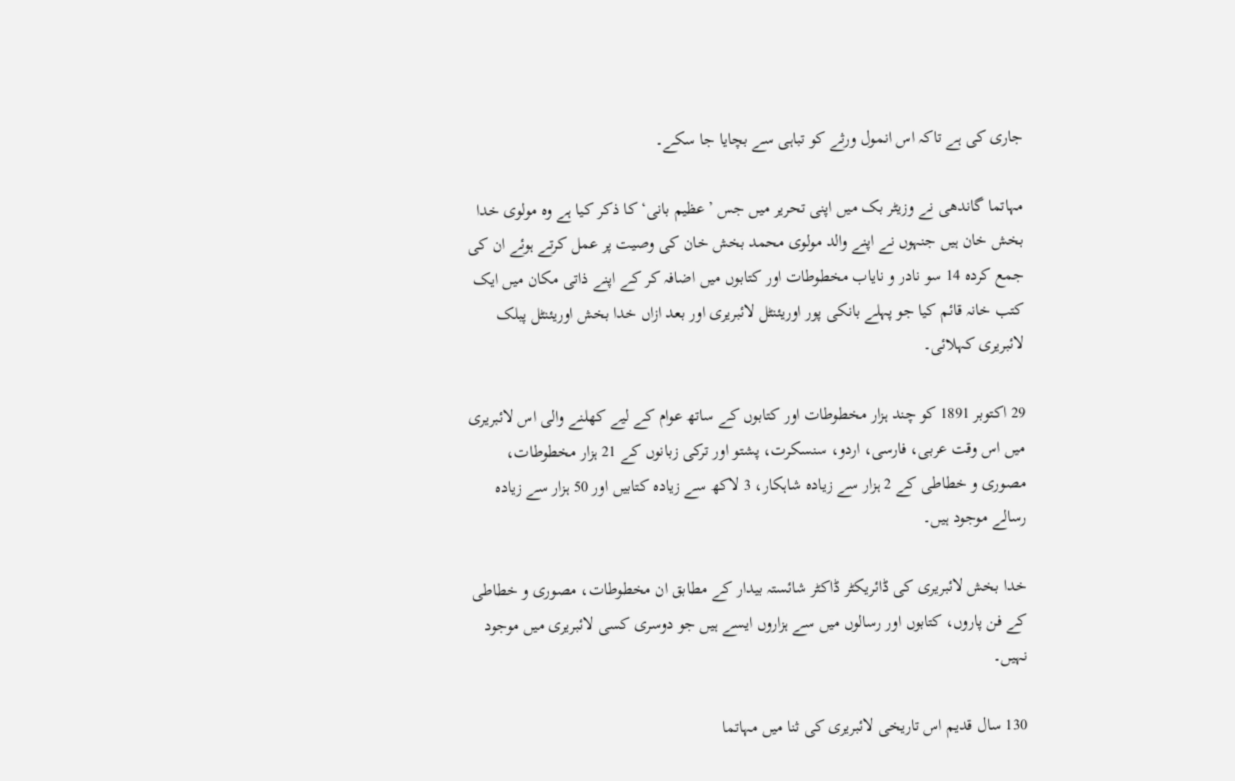جاری کی ہے تاکہ اس انمول ورثے کو تباہی سے بچایا جا سکے۔

مہاتما گاندھی نے وزیٹر بک میں اپنی تحریر میں جس ’عظیم بانی‘ کا ذکر کیا ہے وہ مولوی خدا بخش خان ہیں جنہوں نے اپنے والد مولوی محمد بخش خان کی وصیت پر عمل کرتے ہوئے ان کی جمع کردہ 14 سو نادر و نایاب مخطوطات اور کتابوں میں اضافہ کر کے اپنے ذاتی مکان میں ایک کتب خانہ قائم کیا جو پہلے بانکی پور اوریئنٹل لائبریری اور بعد ازاں خدا بخش اوریئنٹل پبلک لائبریری کہلائی۔

29 اکتوبر 1891 کو چند ہزار مخطوطات اور کتابوں کے ساتھ عوام کے لیے کھلنے والی اس لائبریری میں اس وقت عربی، فارسی، اردو، سنسکرت، پشتو اور ترکی زبانوں کے 21 ہزار مخطوطات، مصوری و خطاطی کے 2 ہزار سے زیادہ شاہکار، 3 لاکھ سے زیادہ کتابیں اور 50 ہزار سے زیادہ رسالے موجود ہیں۔

خدا بخش لائبریری کی ڈائریکٹر ڈاکٹر شائستہ بیدار کے مطابق ان مخطوطات، مصوری و خطاطی کے فن پاروں، کتابوں اور رسالوں میں سے ہزاروں ایسے ہیں جو دوسری کسی لائبریری میں موجود نہیں۔

130 سال قدیم اس تاریخی لائبریری کی ثنا میں مہاتما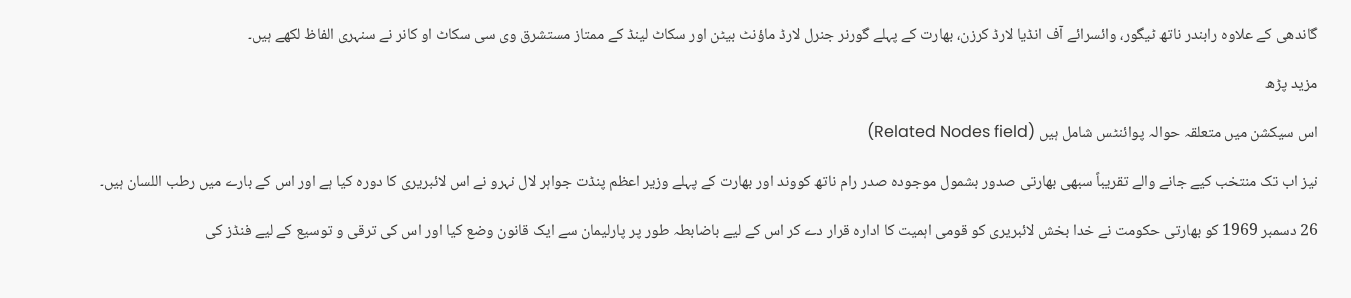گاندھی کے علاوہ رابندر ناتھ ٹیگور، وائسرائے آف انڈیا لارڈ کرزن، بھارت کے پہلے گورنر جنرل لارڈ ماؤنٹ بیٹن اور سکاٹ لینڈ کے ممتاز مستشرق وی سی سکاٹ او کانر نے سنہری الفاظ لکھے ہیں۔

مزید پڑھ

اس سیکشن میں متعلقہ حوالہ پوائنٹس شامل ہیں (Related Nodes field)

نیز اب تک منتخب کیے جانے والے تقریباً سبھی بھارتی صدور بشمول موجودہ صدر رام ناتھ کووند اور بھارت کے پہلے وزیر اعظم پنڈت جواہر لال نہرو نے اس لائبریری کا دورہ کیا ہے اور اس کے بارے میں رطب اللسان ہیں۔

26 دسمبر 1969 کو بھارتی حکومت نے خدا بخش لائبریری کو قومی اہمیت کا ادارہ قرار دے کر اس کے لیے باضابطہ طور پر پارلیمان سے ایک قانون وضع کیا اور اس کی ترقی و توسیع کے لیے فنڈز کی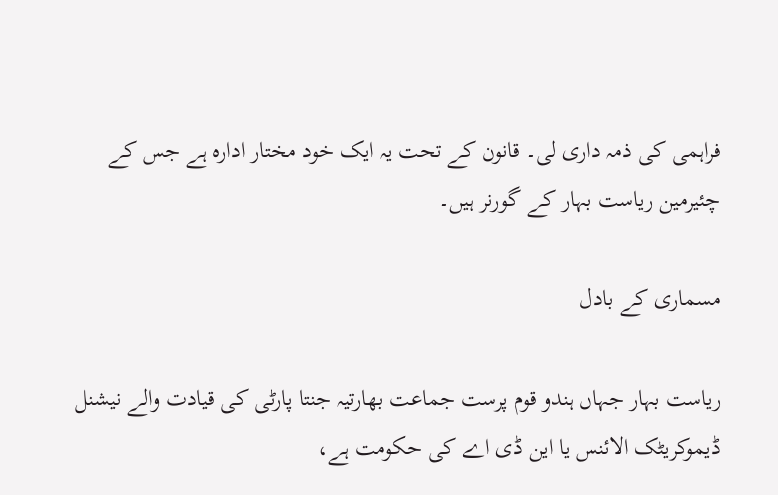فراہمی کی ذمہ داری لی۔ قانون کے تحت یہ ایک خود مختار ادارہ ہے جس کے چئیرمین ریاست بہار کے گورنر ہیں۔

مسماری کے بادل

ریاست بہار جہاں ہندو قوم پرست جماعت بھارتیہ جنتا پارٹی کی قیادت والے نیشنل ڈیموکریٹک الائنس یا این ڈی اے کی حکومت ہے،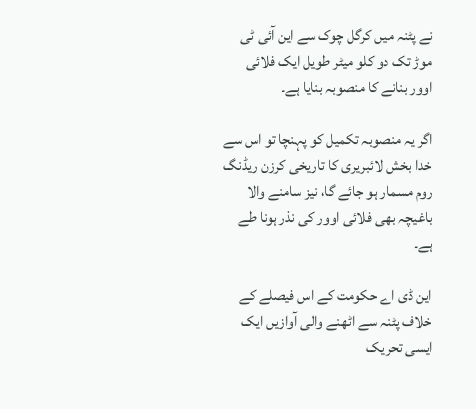نے پٹنہ میں کرگل چوک سے این آئی ٹی موڑ تک دو کلو میٹر طویل ایک فلائی اوور بنانے کا منصوبہ بنایا ہے۔

اگر یہ منصوبہ تکمیل کو پہنچا تو اس سے خدا بخش لائبریری کا تاریخی کرزن ریڈنگ روم مسمار ہو جائے گا، نیز سامنے والا باغیچہ بھی فلائی اوور کی نذر ہونا طے ہے۔

این ڈی اے حکومت کے اس فیصلے کے خلاف پٹنہ سے اٹھنے والی آوازیں ایک ایسی تحریک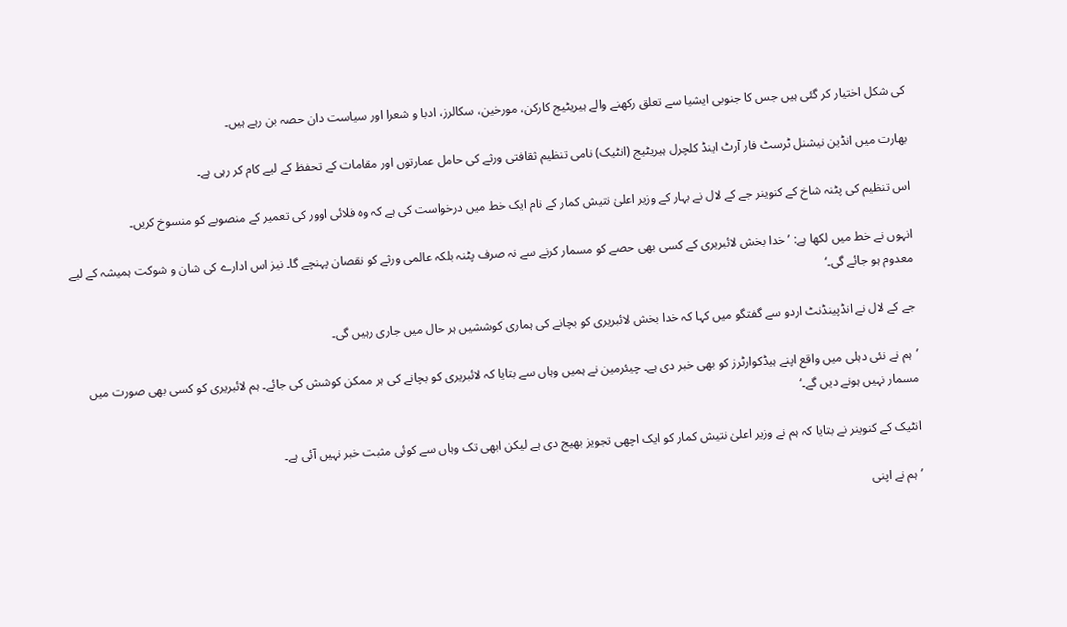کی شکل اختیار کر گئی ہیں جس کا جنوبی ایشیا سے تعلق رکھنے والے ہیریٹیج کارکن، مورخین، سکالرز، ادبا و شعرا اور سیاست دان حصہ بن رہے ہیں۔

بھارت میں انڈین نیشنل ٹرسٹ فار آرٹ اینڈ کلچرل ہیریٹیج (انٹیک) نامی تنظیم ثقافتی ورثے کی حامل عمارتوں اور مقامات کے تحفظ کے لیے کام کر رہی ہے۔

اس تنظیم کی پٹنہ شاخ کے کنوینر جے کے لال نے بہار کے وزیر اعلیٰ نتیش کمار کے نام ایک خط میں درخواست کی ہے کہ وہ فلائی اوور کی تعمیر کے منصوبے کو منسوخ کریں۔

انہوں نے خط میں لکھا ہے: ’خدا بخش لائبریری کے کسی بھی حصے کو مسمار کرنے سے نہ صرف پٹنہ بلکہ عالمی ورثے کو نقصان پہنچے گا۔ نیز اس ادارے کی شان و شوکت ہمیشہ کے لیے معدوم ہو جائے گی۔‘

جے کے لال نے انڈپینڈنٹ اردو سے گفتگو میں کہا کہ خدا بخش لائبریری کو بچانے کی ہماری کوششیں ہر حال میں جاری رہیں گی۔

’ہم نے نئی دہلی میں واقع اپنے ہیڈکوارٹرز کو بھی خبر دی ہے۔ چیئرمین نے ہمیں وہاں سے بتایا کہ لائبریری کو بچانے کی ہر ممکن کوشش کی جائے۔ ہم لائبریری کو کسی بھی صورت میں مسمار نہیں ہونے دیں گے۔‘

انٹیک کے کنوینر نے بتایا کہ ہم نے وزیر اعلیٰ نتیش کمار کو ایک اچھی تجویز بھیج دی ہے لیکن ابھی تک وہاں سے کوئی مثبت خبر نہیں آئی ہے۔

’ہم نے اپنی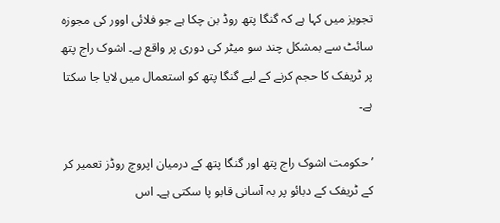تجویز میں کہا ہے کہ گنگا پتھ روڈ بن چکا ہے جو فلائی اوور کی مجوزہ سائٹ سے بمشکل چند سو میٹر کی دوری پر واقع ہے۔ اشوک راج پتھ پر ٹریفک کا حجم کرنے کے لیے گنگا پتھ کو استعمال میں لایا جا سکتا ہے۔

’حکومت اشوک راج پتھ اور گنگا پتھ کے درمیان اپروچ روڈز تعمیر کر کے ٹریفک کے دبائو پر بہ آسانی قابو پا سکتی ہے۔ اس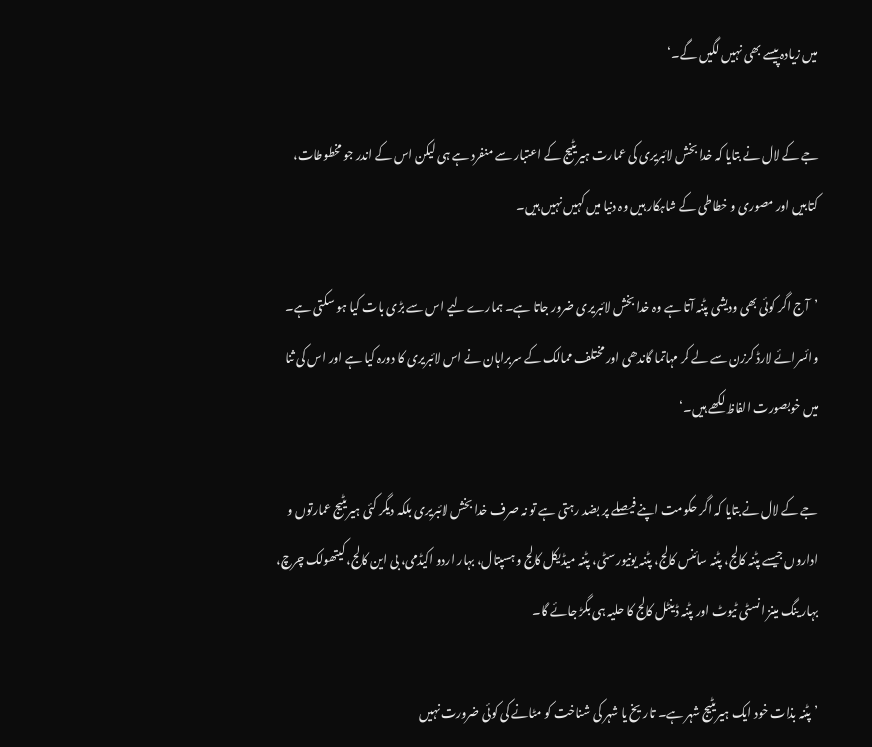میں زیادہ پیسے بھی نہیں لگیں گے۔‘

جے کے لال نے بتایا کہ خدا بخش لائبریری کی عمارت ہیریٹیج کے اعتبار سے منفرد ہے ہی لیکن اس کے اندر جو مخطوطات، کتابیں اور مصوری و خطاطی کے شاہکار ہیں وہ دنیا میں کہیں نہیں ہیں۔

’آج اگر کوئی بھی ودیشی پٹنہ آتا ہے وہ خدا بخش لائبریری ضرور جاتا ہے۔ ہمارے لیے اس سے بڑی بات کیا ہو سکتی ہے۔ وائسرائے لارڈ کرزن سے لے کر مہاتما گاندھی اور مختلف ممالک کے سربراہان نے اس لائبریری کا دورہ کیا ہے اور اس کی ثنا میں خوبصورت الفاظ لکھے ہیں۔‘

جے کے لال نے بتایا کہ اگر حکومت اپنے فیصلے پر بضد رہتی ہے تو نہ صرف خدا بخش لائبریری بلکہ دیگر کئی ہیریٹیج عمارتوں و اداروں جیسے پٹنہ کالج، پٹنہ سائنس کالج، پٹنہ یونیورسٹی، پٹنہ میڈیکل کالج و ہسپتال، بہار اردو اکیڈمی، بی این کالج، کیتھولک چرچ، بہار ینگ مینز انسٹی ٹیوٹ اور پٹنہ ڈینٹل کالج کا حلیہ ہی بگڑ جائے گا۔

’پٹنہ بذات خود ایک ہیریٹیج شہر ہے۔ تاریخ یا شہر کی شناخت کو مٹانے کی کوئی ضرورت نہیں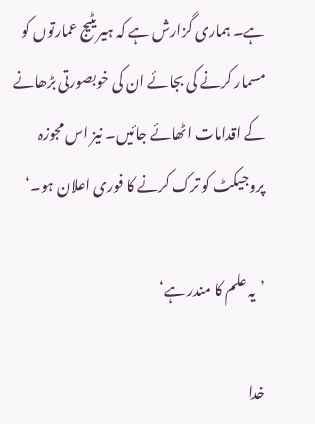ہے۔ ہماری گزارش ہے کہ ہیریٹیج عمارتوں کو مسمار کرنے کی بجائے ان کی خوبصورتی بڑھانے کے اقدامات اٹھائے جائیں۔ نیز اس مجوزہ پروجیکٹ کو ترک کرنے کا فوری اعلان ہو۔‘

’یہ علم کا مندر ہے‘

خدا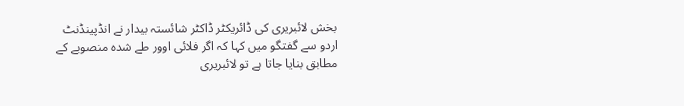بخش لائبریری کی ڈائریکٹر ڈاکٹر شائستہ بیدار نے انڈپینڈنٹ اردو سے گفتگو میں کہا کہ اگر فلائی اوور طے شدہ منصوبے کے مطابق بنایا جاتا ہے تو لائبریری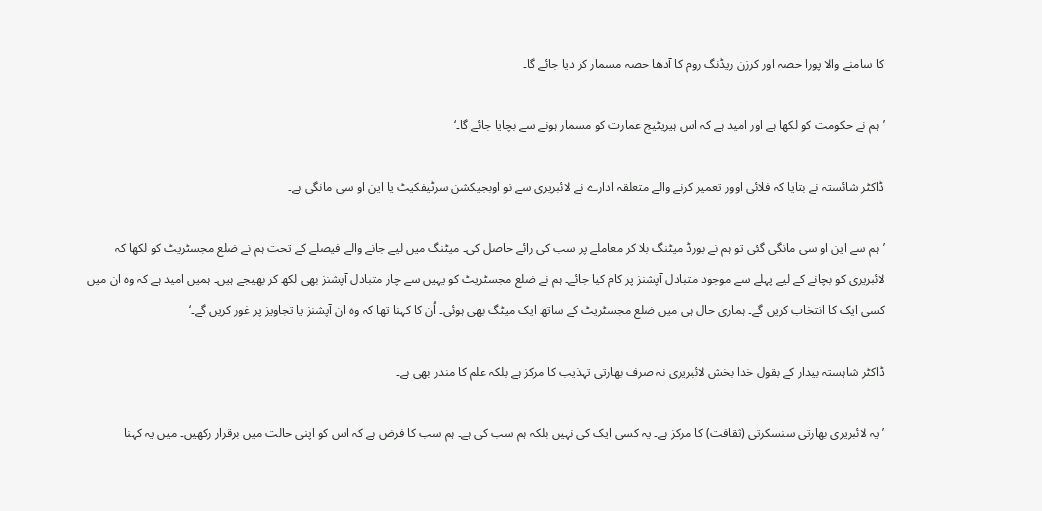کا سامنے والا پورا حصہ اور کرزن ریڈنگ روم کا آدھا حصہ مسمار کر دیا جائے گا۔

’ہم نے حکومت کو لکھا ہے اور امید ہے کہ اس ہیریٹیج عمارت کو مسمار ہونے سے بچایا جائے گا۔‘

ڈاکٹر شائستہ نے بتایا کہ فلائی اوور تعمیر کرنے والے متعلقہ ادارے نے لائبریری سے نو اوبجیکشن سرٹیفکیٹ یا این او سی مانگی ہے۔

’ہم سے این او سی مانگی گئی تو ہم نے بورڈ میٹنگ بلا کر معاملے پر سب کی رائے حاصل کی۔ میٹنگ میں لیے جانے والے فیصلے کے تحت ہم نے ضلع مجسٹریٹ کو لکھا کہ لائبریری کو بچانے کے لیے پہلے سے موجود متبادل آپشنز پر کام کیا جائے۔ ہم نے ضلع مجسٹریٹ کو یہیں سے چار متبادل آپشنز بھی لکھ کر بھیجے ہیں۔ ہمیں امید ہے کہ وہ ان میں کسی ایک کا انتخاب کریں گے۔ ہماری حال ہی میں ضلع مجسٹریٹ کے ساتھ ایک میٹگ بھی ہوئی۔ اُن کا کہنا تھا کہ وہ ان آپشنز یا تجاویز پر غور کریں گے۔‘

ڈاکٹر شاہستہ بیدار کے بقول خدا بخش لائبریری نہ صرف بھارتی تہذیب کا مرکز ہے بلکہ علم کا مندر بھی ہے۔

’یہ لائبریری بھارتی سنسکرتی (ثقافت) کا مرکز ہے۔ یہ کسی ایک کی نہیں بلکہ ہم سب کی ہے۔ ہم سب کا فرض ہے کہ اس کو اپنی حالت میں برقرار رکھیں۔ میں یہ کہنا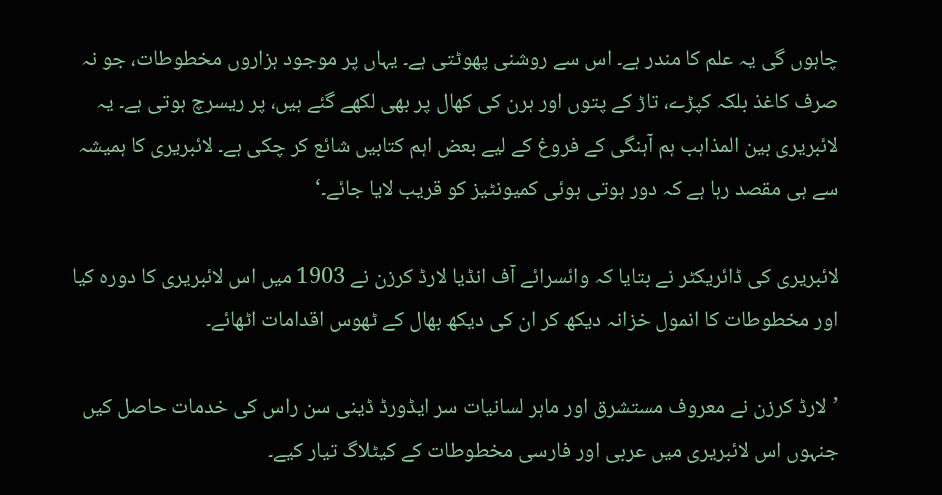چاہوں گی یہ علم کا مندر ہے۔ اس سے روشنی پھوٹتی ہے۔ یہاں پر موجود ہزاروں مخطوطات، جو نہ صرف کاغذ بلکہ کپڑے، تاڑ کے پتوں اور ہرن کی کھال پر بھی لکھے گئے ہیں، پر ریسرچ ہوتی ہے۔ یہ لائبریری بین المذاہب ہم آہنگی کے فروغ کے لیے بعض اہم کتابیں شائع کر چکی ہے۔ لائبریری کا ہمیشہ سے ہی مقصد رہا ہے کہ دور ہوتی ہوئی کمیونٹیز کو قریب لایا جائے۔‘

لائبریری کی ڈائریکٹر نے بتایا کہ وائسرائے آف انڈیا لارڈ کرزن نے 1903 میں اس لائبریری کا دورہ کیا اور مخطوطات کا انمول خزانہ دیکھ کر ان کی دیکھ بھال کے ٹھوس اقدامات اٹھائے۔

’لارڈ کرزن نے معروف مستشرق اور ماہر لسانیات سر ایڈورڈ ڈینی سن راس کی خدمات حاصل کیں جنہوں اس لائبریری میں عربی اور فارسی مخطوطات کے کیٹلاگ تیار کیے۔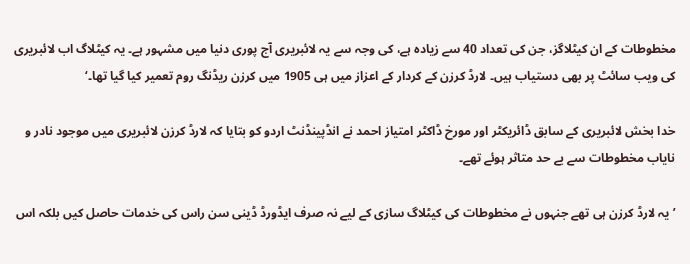مخطوطات کے ان کیٹلاگز، جن کی تعداد 40 سے زیادہ ہے، کی وجہ سے یہ لائبریری آج پوری دنیا میں مشہور ہے۔ یہ کیٹلاگ اب لائبریری کی ویب سائٹ پر بھی دستیاب ہیں۔ لارڈ کرزن کے کردار کے اعزاز میں ہی 1905 میں کرزن ریڈنگ روم تعمیر کیا گیا تھا۔‘

خدا بخش لائبریری کے سابق ڈائریکٹر اور مورخ ڈاکٹر امتیاز احمد نے انڈپینڈنٹ اردو کو بتایا کہ لارڈ کرزن لائبریری میں موجود نادر و نایاب مخطوطات سے بے حد متاثر ہوئے تھے۔

’یہ لارڈ کرزن ہی تھے جنہوں نے مخطوطات کی کیٹلاگ سازی کے لیے نہ صرف ایڈورڈ ڈینی سن راس کی خدمات حاصل کیں بلکہ اس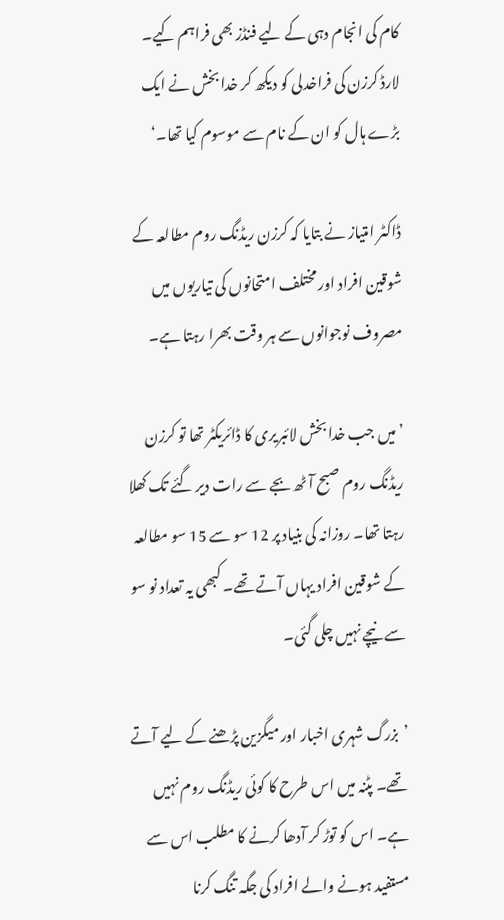کام کی انجام دہی کے لیے فنڈز بھی فراہم کیے۔ لارڈ کرزن کی فراخدلی کو دیکھ کر خدا بخش نے ایک بڑے ہال کو ان کے نام سے موسوم کیا تھا۔‘

ڈاکٹر امتیاز نے بتایا کہ کرزن ریڈنگ روم مطالعہ کے شوقین افراد اور مختلف امتحانوں کی تیاریوں میں مصروف نوجوانوں سے ہر وقت بھرا رہتا ہے۔

’میں جب خدا بخش لائبریری کا ڈائریکٹر تھا تو کرزن ریڈنگ روم صبح آٹھ بجے سے رات دیر گئے تک کھلا رہتا تھا۔ روزانہ کی بنیاد پر 12 سو سے 15 سو مطالعہ کے شوقین افراد یہاں آتے تھے۔ کبھی یہ تعداد نو سو سے نیچے نہیں چلی گئی۔

’بزرگ شہری اخبار اور میگزین پڑھنے کے لیے آتے تھے۔ پٹنہ میں اس طرح کا کوئی ریڈنگ روم نہیں ہے۔ اس کو توڑ کر آدھا کرنے کا مطلب اس سے مستفید ہونے والے افراد کی جگہ تنگ کرنا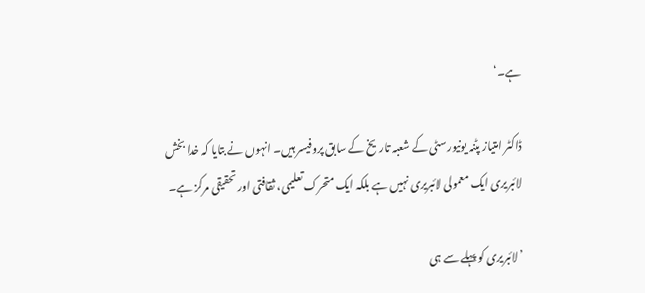ہے۔‘

ڈاکٹر امتیاز پٹنہ یونیورسٹی کے شعبہ تاریخ کے سابق پروفیسر ہیں۔ انہوں نے بتایا کہ خدا بخش لائبریری ایک معمولی لائبریری نہیں ہے بلکہ ایک متحرک تعلیمی، ثقافتی اور تحقیقی مرکز ہے۔

’لائبریری کو پہلے سے ہی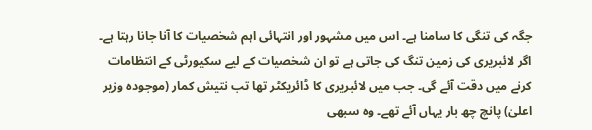جگہ کی تنگی کا سامنا ہے۔ اس میں مشہور اور انتہائی اہم شخصیات کا آنا جانا رہتا ہے۔ اگر لائبریری کی زمین تنگ کی جاتی ہے تو ان شخصیات کے لیے سکیورٹی کے انتظامات کرنے میں دقت آئے گی۔ جب میں لائبریری کا ڈائریکٹر تھا تب نتیش کمار (موجودہ وزیر اعلیٰ) پانچ چھ بار یہاں آئے تھے۔ وہ سبھی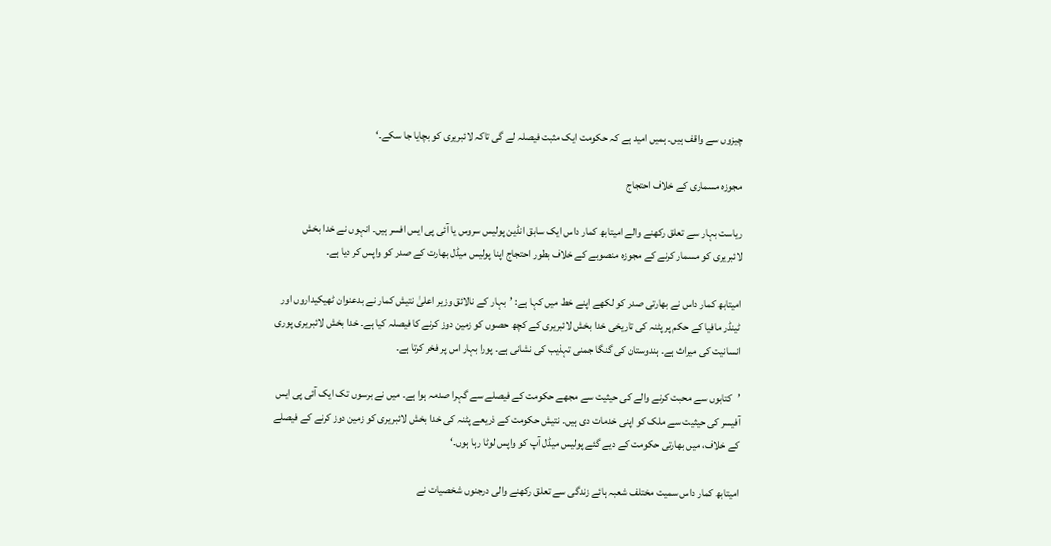چیزوں سے واقف ہیں۔ ہمیں امید ہے کہ حکومت ایک مثبت فیصلہ لے گی تاکہ لائبریری کو بچایا جا سکے۔‘

مجوزہ مسماری کے خلاف احتجاج

ریاست بہار سے تعلق رکھنے والے امیتابھ کمار داس ایک سابق انڈین پولیس سروس یا آئی پی ایس افسر ہیں۔ انہوں نے خدا بخش لائبریری کو مسمار کرنے کے مجوزہ منصوبے کے خلاف بطور احتجاج اپنا پولیس میڈل بھارت کے صدر کو واپس کر دیا ہے۔

امیتابھ کمار داس نے بھارتی صدر کو لکھے اپنے خط میں کہا ہے: ’بہار کے نالائق وزیر اعلیٰ نتیش کمار نے بدعنوان ٹھیکیداروں اور ٹینڈر مافیا کے حکم پر پٹنہ کی تاریخی خدا بخش لائبریری کے کچھ حصوں کو زمین دوز کرنے کا فیصلہ کیا ہے۔ خدا بخش لائبریری پوری انسانیت کی میراث ہے۔ ہندوستان کی گنگا جمنی تہذیب کی نشانی ہے۔ پورا بہار اس پر فخر کرتا ہے۔

’کتابوں سے محبت کرنے والے کی حیثیت سے مجھے حکومت کے فیصلے سے گہرا صدمہ ہوا ہے۔ میں نے برسوں تک ایک آئی پی ایس آفیسر کی حیثیت سے ملک کو اپنی خدمات دی ہیں۔ نتیش حکومت کے ذریعے پٹنہ کی خدا بخش لائبریری کو زمین دوز کرنے کے فیصلے کے خلاف، میں بھارتی حکومت کے دیے گئے پولیس میڈل آپ کو واپس لوٹا رہا ہوں۔‘

امیتابھ کمار داس سمیت مختلف شعبہ ہائے زندگی سے تعلق رکھنے والی درجنوں شخصیات نے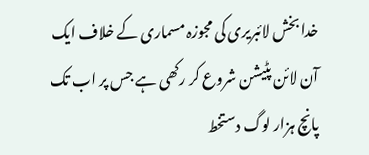خدا بخش لائبریری کی مجوزہ مسماری کے خلاف ایک آن لائن پٹیشن شروع کر رکھی ہے جس پر اب تک پانچ ہزار لوگ دستخط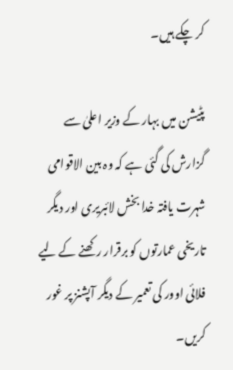کر چکے ہیں۔

پٹیشن میں بہار کے وزیر اعلیٰ سے گزارش کی گئی ہے کہ وہ بین الاقوامی شہرت یافتہ خدا بخش لائبریری اور دیگر تاریخی عمارتوں کو برقرار رکھنے کے لیے فلائی اوور کی تعمیر کے دیگر آپشنز پر غور کریں۔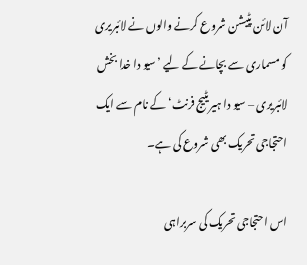آن لائن پٹیشن شروع کرنے والوں نے لائبریری کو مسماری سے بچانے کے لیے ’سیو دا خدا بخش لائبریری – سیو دا ہیریٹیج فرنٹ‘ کے نام سے ایک احتجاجی تحریک بھی شروع کی ہے۔

اس احتجاجی تحریک کی سربراہی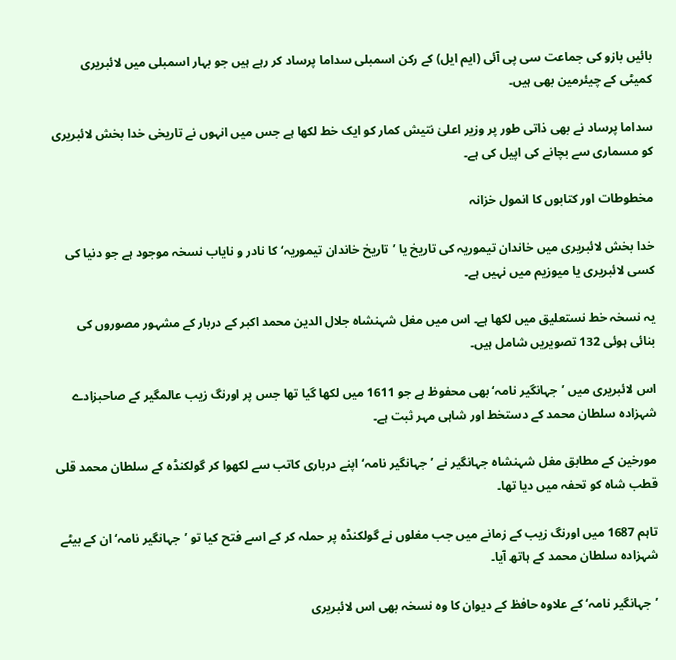بائیں بازو کی جماعت سی پی آئی (ایم ایل) کے رکن اسمبلی سداما پرساد کر رہے ہیں جو بہار اسمبلی میں لائبریری کمیٹی کے چیئرمین بھی ہیں۔

سداما پرساد نے بھی ذاتی طور پر وزیر اعلیٰ نتیش کمار کو ایک خط لکھا ہے جس میں انہوں نے تاریخی خدا بخش لائبریری کو مسماری سے بچانے کی اپیل کی ہے۔

مخطوطات اور کتابوں کا انمول خزانہ

خدا بخش لائبریری میں خاندان تیموریہ کی تاریخ یا ’تاریخ خاندان تیموریہ‘ کا نادر و نایاب نسخہ موجود ہے جو دنیا کی کسی لائبریری یا میوزیم میں نہیں ہے۔

یہ نسخہ خط نستعلیق میں لکھا ہے۔ اس میں مغل شہنشاہ جلال الدین محمد اکبر کے دربار کے مشہور مصوروں کی بنائی ہوئی 132 تصویریں شامل ہیں۔

اس لائبریری میں ’جہانگیر نامہ‘ بھی محفوظ ہے جو 1611 میں لکھا گیا تھا جس پر اورنگ زیب عالمگیر کے صاحبزادے شہزادہ سلطان محمد کے دستخط اور شاہی مہر ثبت ہے۔

مورخین کے مطابق مغل شہنشاہ جہانگیر نے ’جہانگیر نامہ‘ اپنے درباری کاتب سے لکھوا کر گولکنڈہ کے سلطان محمد قلی قطب شاہ کو تحفہ میں دیا تھا۔

تاہم 1687 میں اورنگ زیب کے زمانے میں جب مغلوں نے گولکنڈہ پر حملہ کر کے اسے فتح کیا تو ’جہانگیر نامہ‘ ان کے بیٹے شہزادہ سلطان محمد کے ہاتھ آیا۔

’جہانگیر نامہ‘ کے علاوہ حافظ کے دیوان کا وہ نسخہ بھی اس لائبریری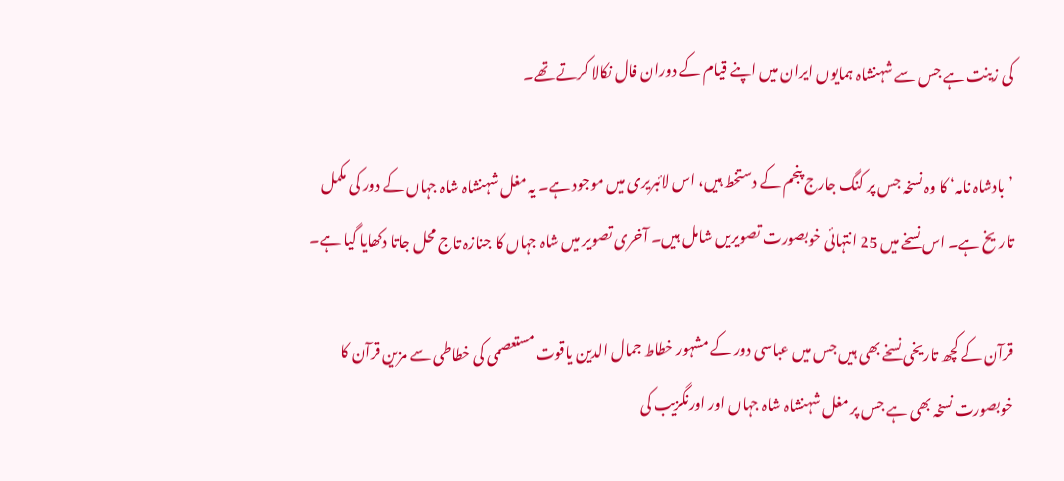کی زینت ہے جس سے شہنشاہ ہمایوں ایران میں اپنے قیام کے دوران فال نکالا کرتے تھے۔

’بادشاہ نامہ‘ کا وہ نسخہ جس پر کنگ جارج پنجم کے دستخط ہیں، اس لائبریری میں موجود ہے۔ یہ مغل شہنشاہ شاہ جہاں کے دور کی مکمل تاریخ ہے۔ اس نسخے میں 25 انتہائی خوبصورت تصویریں شامل ہیں۔ آخری تصویر میں شاہ جہاں کا جنازہ تاج محل جاتا دکھایا گیا ہے۔

قرآن کے کچھ تاریخی نسخے بھی ہیں جس میں عباسی دور کے مشہور خطاط جمال الدین یاقوت مستعصمی کی خطاطی سے مزین قرآن کا خوبصورت نسخہ بھی ہے جس پر مغل شہنشاہ شاہ جہاں اور اورنگزیب کی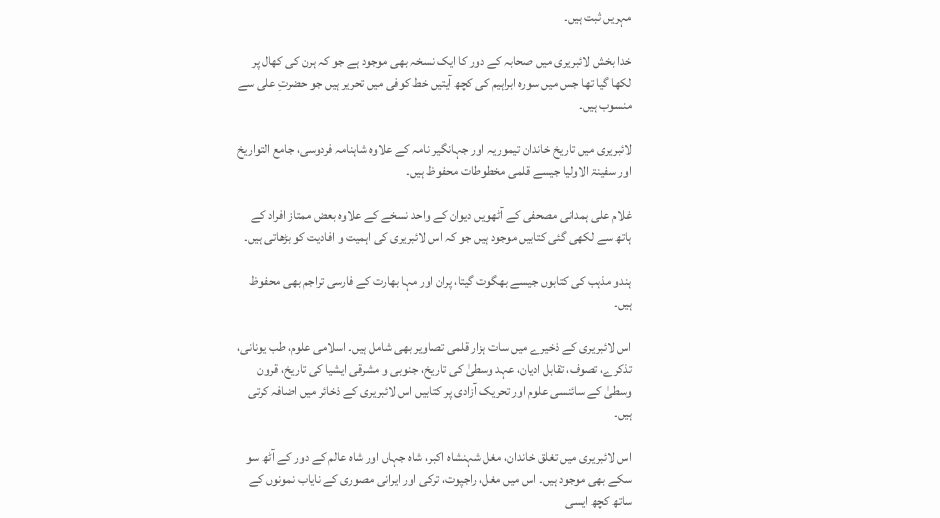مہریں ثبت ہیں۔

خدا بخش لائبریری میں صحابہ کے دور کا ایک نسخہ بھی موجود ہے جو کہ ہرن کی کھال پر لکھا گیا تھا جس میں سورہ ابراہیم کی کچھ آیتیں خط کوفی میں تحریر ہیں جو حضرتِ علی سے منسوب ہیں۔

لائبریری میں تاریخ خاندان تیموریہ اور جہانگیر نامہ کے علاوہ شاہنامہ فردوسی، جامع التواریخ اور سفینۃ الاولیا جیسے قلمی مخطوطات محفوظ ہیں۔

غلام علی ہمدانی مصحفی کے آٹھویں دیوان کے واحد نسخے کے علاوہ بعض ممتاز افراد کے ہاتھ سے لکھی گئی کتابیں موجود ہیں جو کہ اس لائبریری کی اہمیت و افادیت کو بڑھاتی ہیں۔

ہندو مذہب کی کتابوں جیسے بھگوت گیتا، پران اور مہا بھارت کے فارسی تراجم بھی محفوظ ہیں۔

اس لائبریری کے ذخیرے میں سات ہزار قلمی تصاویر بھی شامل ہیں۔ اسلامی علوم، طب یونانی، تذکرے، تصوف، تقابل ادیان، عہد وسطیٰ کی تاریخ، جنوبی و مشرقی ایشیا کی تاریخ، قرون وسطیٰ کے سائنسی علوم اور تحریک آزادی پر کتابیں اس لائبریری کے ذخائر میں اضافہ کرتی ہیں۔

اس لائبریری میں تغلق خاندان، مغل شہنشاہ اکبر، شاہ جہاں اور شاہ عالم کے دور کے آٹھ سو سکے بھی موجود ہیں۔ اس میں مغل، راجپوت، ترکی اور ایرانی مصوری کے نایاب نمونوں کے ساتھ کچھ ایسی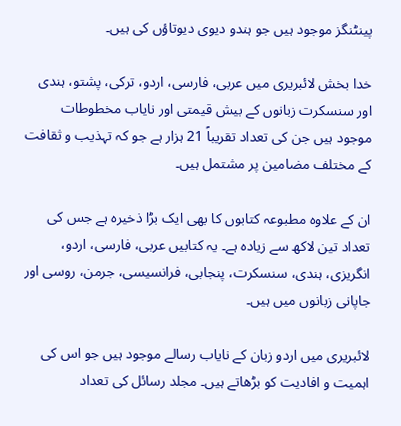پینٹنگز موجود ہیں جو ہندو دیوی دیوتاؤں کی ہیں۔

خدا بخش لائبریری میں عربی، فارسی، اردو، ترکی، پشتو، ہندی اور سنسکرت زبانوں کے بیش قیمتی اور نایاب مخطوطات موجود ہیں جن کی تعداد تقریباً 21 ہزار ہے جو کہ تہذیب و ثقافت کے مختلف مضامین پر مشتمل ہیں۔

ان کے علاوہ مطبوعہ کتابوں کا بھی ایک بڑا ذخیرہ ہے جس کی تعداد تین لاکھ سے زیادہ ہے۔ یہ کتابیں عربی، فارسی، اردو، انگریزی، ہندی، سنسکرت، پنجابی، فرانسیسی، جرمن، روسی اور جاپانی زبانوں میں ہیں۔

لائبریری میں اردو زبان کے نایاب رسالے موجود ہیں جو اس کی اہمیت و افادیت کو بڑھاتے ہیں۔ مجلد رسائل کی تعداد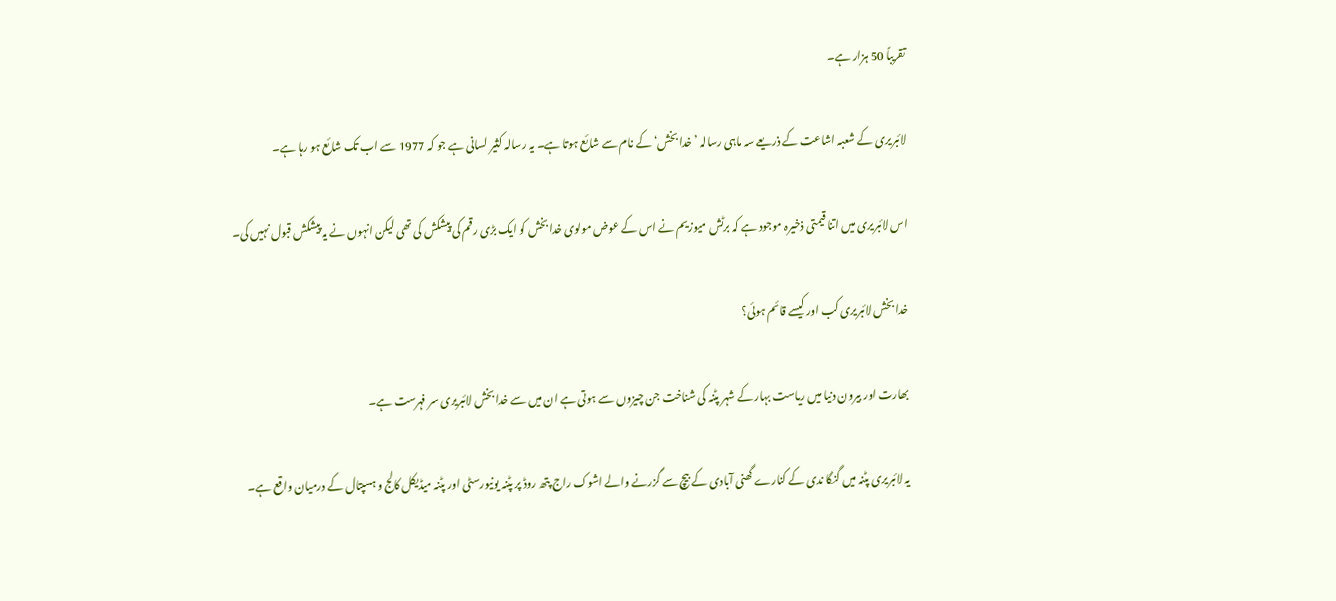تقریباً 50 ہزار ہے۔

لائبریری کے شعبہ اشاعت کے ذریعے سہ ماہی رسالہ ’خدا بخش‘ کے نام سے شائع ہوتا ہے۔ یہ رسالہ کثیر لسانی ہے جو کہ 1977 سے اب تک شائع ہو رہا ہے۔

اس لائبریری میں اتنا قیمتی ذخیرہ موجود ہے کہ برٹش میوزیم نے اس کے عوض مولوی خدا بخش کو ایک بڑی رقم کی پیشکش کی تھی لیکن انہوں نے یہ پیشکش قبول نہیں کی۔

خدا بخش لائبریری کب اور کیسے قائم ہوئی؟

بھارت اور بیرون دنیا میں ریاست بہار کے شہر پٹنہ کی شناخت جن چیزوں سے ہوتی ہے ان میں سے خدا بخش لائبریری سر فہرست ہے۔

یہ لائبریری پٹنہ میں گنگا ندی کے کنارے گھنی آبادی کے بیچ سے گزرنے والے اشوک راج پتھ روڈ پر پٹنہ یونیورسٹی اور پٹنہ میڈیکل کالج و ہسپتال کے درمیان واقع ہے۔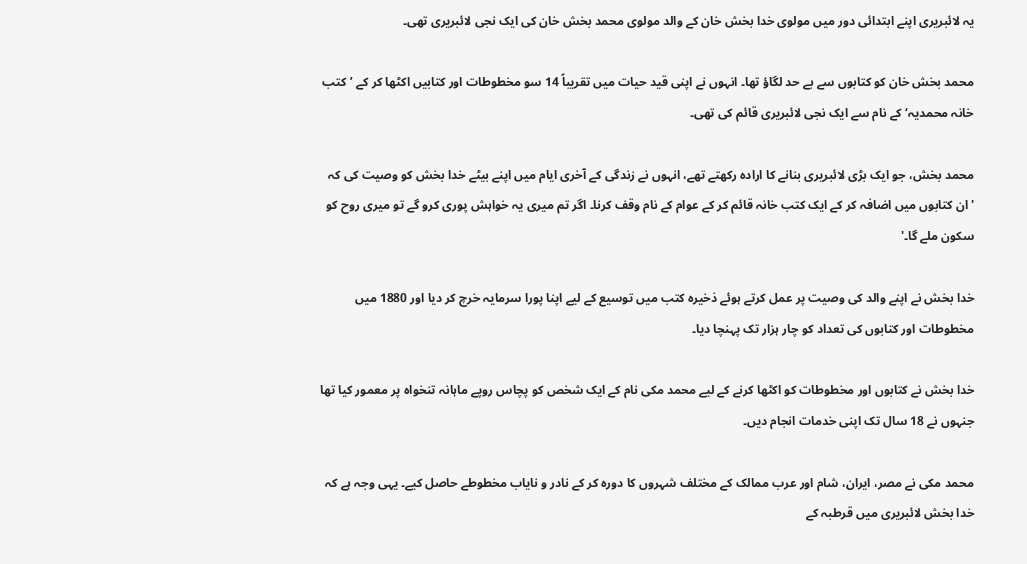یہ لائبریری اپنے ابتدائی دور میں مولوی خدا بخش خان کے والد مولوی محمد بخش خان کی ایک نجی لائبریری تھی۔

محمد بخش خان کو کتابوں سے بے حد لگاؤ تھا۔ انہوں نے اپنی قید حیات میں تقریباً 14 سو مخطوطات اور کتابیں اکٹھا کر کے ’کتب خانہ محمدیہ‘ کے نام سے ایک نجی لائبریری قائم کی تھی۔

محمد بخش، جو ایک بڑی لائبریری بنانے کا ارادہ رکھتے تھے، انہوں نے زندگی کے آخری ایام میں اپنے بیٹے خدا بخش کو وصیت کی کہ 'ان کتابوں میں اضافہ کر کے ایک کتب خانہ قائم کر کے عوام کے نام وقف کرنا۔ اگر تم میری یہ خواہش پوری کرو گے تو میری روح کو سکون ملے گا۔'

خدا بخش نے اپنے والد کی وصیت پر عمل کرتے ہوئے ذخیرہ کتب میں توسیع کے لیے اپنا پورا سرمایہ خرچ کر دیا اور 1880 میں مخطوطات اور کتابوں کی تعداد کو چار ہزار تک پہنچا دیا۔

خدا بخش نے کتابوں اور مخطوطات کو اکٹھا کرنے کے لیے محمد مکی نام کے ایک شخص کو پچاس روپے ماہانہ تنخواہ پر معمور کیا تھا جنہوں نے 18 سال تک اپنی خدمات انجام دیں۔

محمد مکی نے مصر، ایران، شام اور عرب ممالک کے مختلف شہروں کا دورہ کر کے نادر و نایاب مخطوطے حاصل کیے۔ یہی وجہ ہے کہ خدا بخش لائبریری میں قرطبہ کے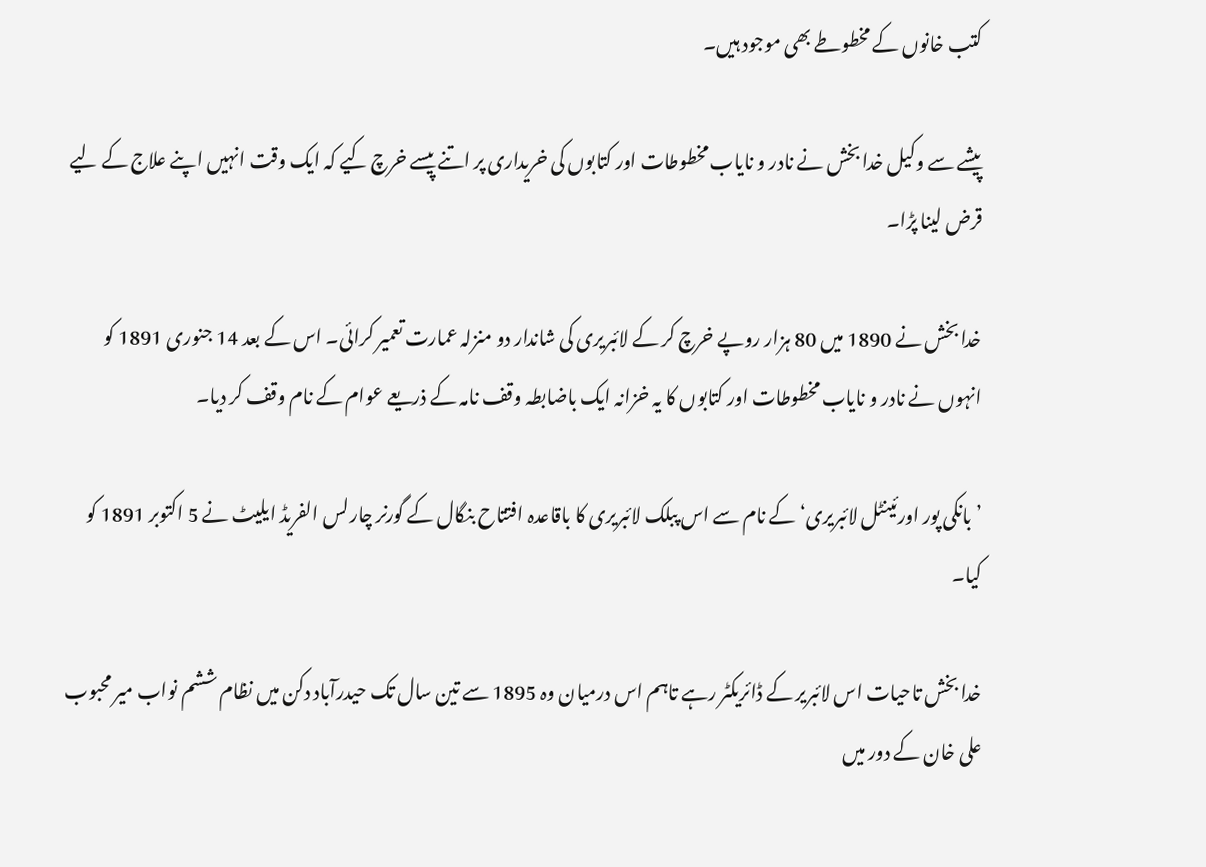کتب خانوں کے مخطوطے بھی موجود ہیں۔

پیشے سے وکیل خدا بخش نے نادر و نایاب مخطوطات اور کتابوں کی خریداری پر اتنے پیسے خرچ کیے کہ ایک وقت انہیں اپنے علاج کے لیے قرض لینا پڑا۔

خدا بخش نے 1890 میں 80 ہزار روپے خرچ کر کے لائبریری کی شاندار دو منزلہ عمارت تعمیر کرائی۔ اس کے بعد 14 جنوری 1891 کو انہوں نے نادر و نایاب مخطوطات اور کتابوں کا یہ خزانہ ایک باضابطہ وقف نامہ کے ذریعے عوام کے نام وقف کر دیا۔

’بانکی پور اورئینٹل لائبریری‘ کے نام سے اس پبلک لائبریری کا باقاعدہ افتتاح بنگال کے گورنر چارلس الفریڈ ایلیٹ نے 5 اکتوبر 1891 کو کیا۔

خدا بخش تاحیات اس لائبریر کے ڈائریکٹر رہے تاہم اس درمیان وہ 1895 سے تین سال تک حیدرآباد دکن میں نظام ششم نواب میر محبوب علی خان کے دور میں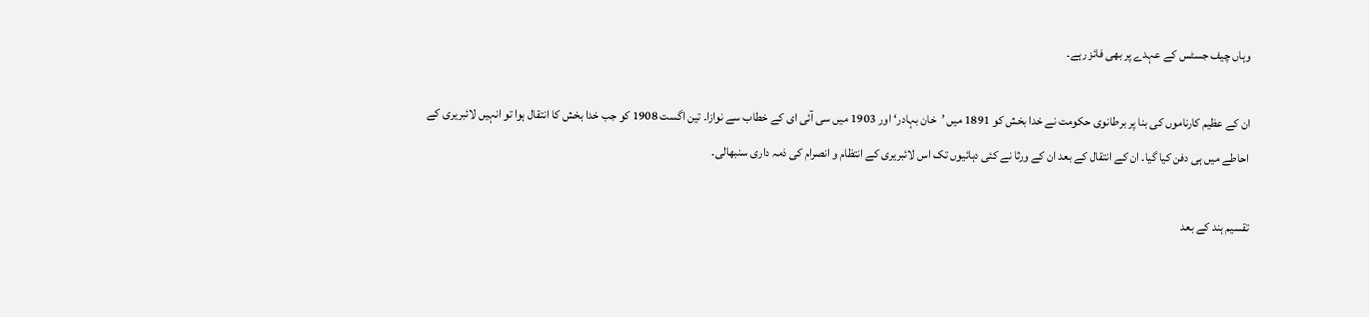وہاں چیف جسٹس کے عہدے پر بھی فائز رہے۔

ان کے عظیم کارناموں کی بنا پر برطانوی حکومت نے خدا بخش کو 1891 میں ’خان بہادر‘ اور 1903 میں سی آئی ای کے خطاب سے نوازا۔ تین اگست 1908 کو جب خدا بخش کا انتقال ہوا تو انہیں لائبریری کے احاطے میں ہی دفن کیا گیا۔ ان کے انتقال کے بعد ان کے ورثا نے کئی دہائیوں تک اس لائبریری کے انتظام و انصرام کی ذمہ داری سنبھالی۔

تقسیم ہند کے بعد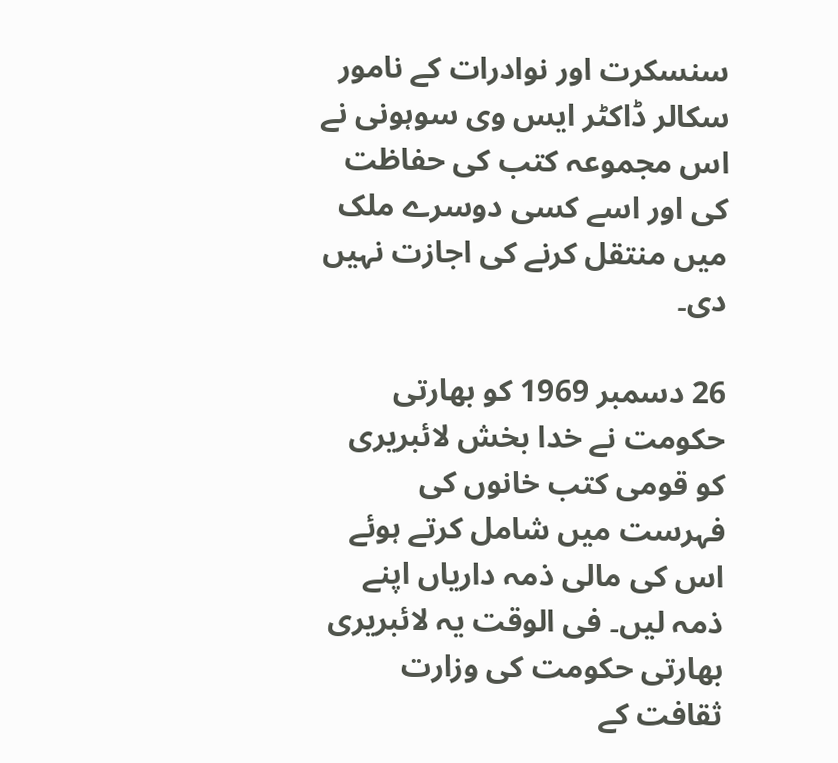سنسکرت اور نوادرات کے نامور سکالر ڈاکٹر ایس وی سوہونی نے اس مجموعہ کتب کی حفاظت کی اور اسے کسی دوسرے ملک میں منتقل کرنے کی اجازت نہیں دی۔

26 دسمبر 1969 کو بھارتی حکومت نے خدا بخش لائبریری کو قومی کتب خانوں کی فہرست میں شامل کرتے ہوئے اس کی مالی ذمہ داریاں اپنے ذمہ لیں۔ فی الوقت یہ لائبریری بھارتی حکومت کی وزارت ثقافت کے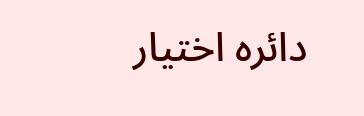دائرہ اختیار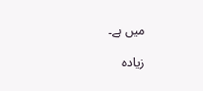میں ہے۔

زیادہ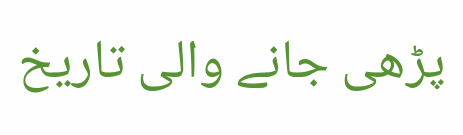پڑھی جانے والی تاریخ